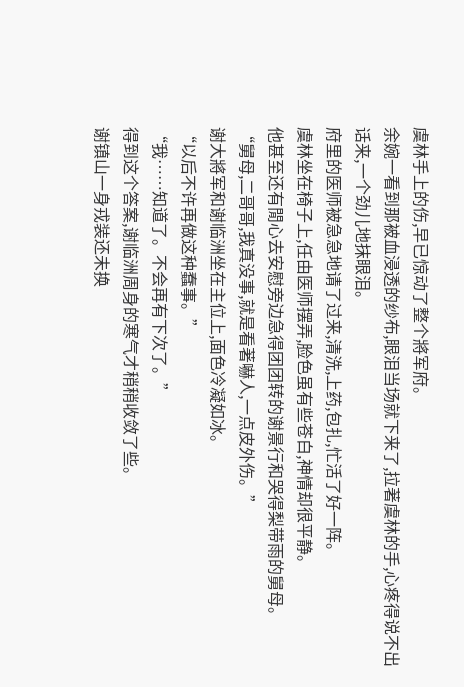虞林手上的伤,早已惊动了整个將军府。
余婉一看到那被血浸透的纱布,眼泪当场就下来了,拉著虞林的手,心疼得说不出话来,一个劲儿地抹眼泪。
府里的医师被急急地请了过来,清洗,上药,包扎,忙活了好一阵。
虞林坐在椅子上,任由医师摆弄,脸色虽有些苍白,神情却很平静。
他甚至还有閒心去安慰旁边急得团团转的谢景行和哭得梨带雨的舅母。
“舅母,二哥哥,我真没事,就是看著嚇人,一点皮外伤。”
谢大將军和谢临洲坐在主位上,面色冷凝如冰。
“以后不许再做这种蠢事。”
“我……知道了。不会再有下次了。”
得到这个答案,谢临洲周身的寒气才稍稍收敛了些。
谢镇山一身戎装还未换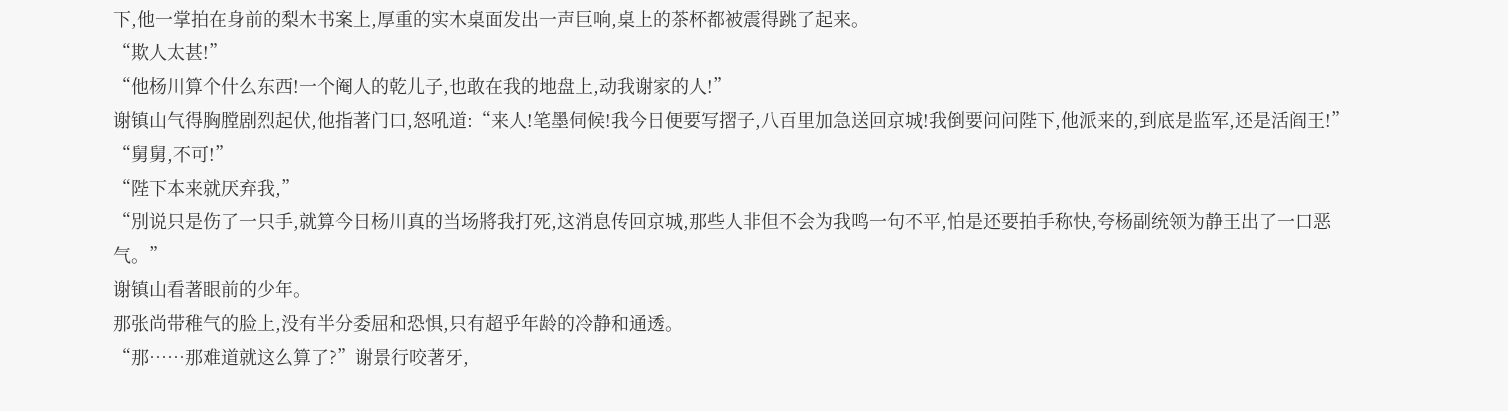下,他一掌拍在身前的梨木书案上,厚重的实木桌面发出一声巨响,桌上的茶杯都被震得跳了起来。
“欺人太甚!”
“他杨川算个什么东西!一个阉人的乾儿子,也敢在我的地盘上,动我谢家的人!”
谢镇山气得胸膛剧烈起伏,他指著门口,怒吼道:“来人!笔墨伺候!我今日便要写摺子,八百里加急送回京城!我倒要问问陛下,他派来的,到底是监军,还是活阎王!”
“舅舅,不可!”
“陛下本来就厌弃我,”
“別说只是伤了一只手,就算今日杨川真的当场將我打死,这消息传回京城,那些人非但不会为我鸣一句不平,怕是还要拍手称快,夸杨副统领为静王出了一口恶气。”
谢镇山看著眼前的少年。
那张尚带稚气的脸上,没有半分委屈和恐惧,只有超乎年龄的冷静和通透。
“那……那难道就这么算了?”谢景行咬著牙,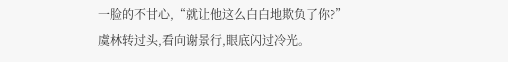一脸的不甘心,“就让他这么白白地欺负了你?”
虞林转过头,看向谢景行,眼底闪过冷光。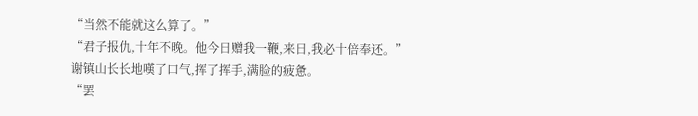“当然不能就这么算了。”
“君子报仇,十年不晚。他今日赠我一鞭,来日,我必十倍奉还。”
谢镇山长长地嘆了口气,挥了挥手,满脸的疲惫。
“罢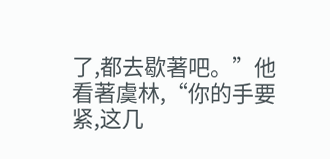了,都去歇著吧。”他看著虞林,“你的手要紧,这几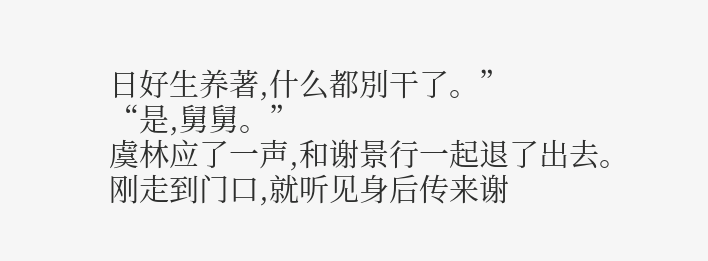日好生养著,什么都別干了。”
“是,舅舅。”
虞林应了一声,和谢景行一起退了出去。
刚走到门口,就听见身后传来谢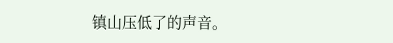镇山压低了的声音。